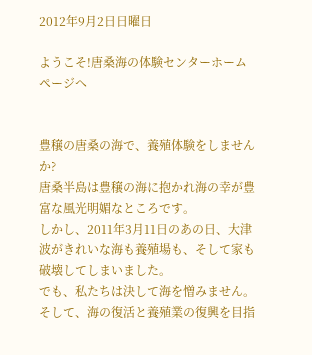2012年9月2日日曜日

ようこそ!唐桑海の体験センターホームページへ


豊穣の唐桑の海で、養殖体験をしませんか?
唐桑半島は豊穣の海に抱かれ海の幸が豊富な風光明媚なところです。
しかし、2011年3月11日のあの日、大津波がきれいな海も養殖場も、そして家も破壊してしまいました。
でも、私たちは決して海を憎みません。そして、海の復活と養殖業の復興を目指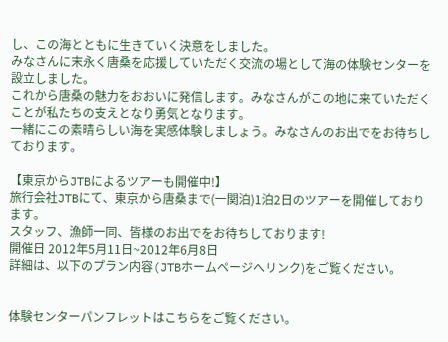し、この海とともに生きていく決意をしました。
みなさんに末永く唐桑を応援していただく交流の場として海の体験センターを設立しました。
これから唐桑の魅力をおおいに発信します。みなさんがこの地に来ていただくことが私たちの支えとなり勇気となります。
一緒にこの素晴らしい海を実感体験しましょう。みなさんのお出でをお待ちしております。

【東京からJTBによるツアーも開催中!】
旅行会社JTBにて、東京から唐桑まで(一関泊)1泊2日のツアーを開催しております。
スタッフ、漁師一同、皆様のお出でをお待ちしております!
開催日 2012年5月11日~2012年6月8日
詳細は、以下のプラン内容(JTBホームページへリンク)をご覧ください。


体験センターパンフレットはこちらをご覧ください。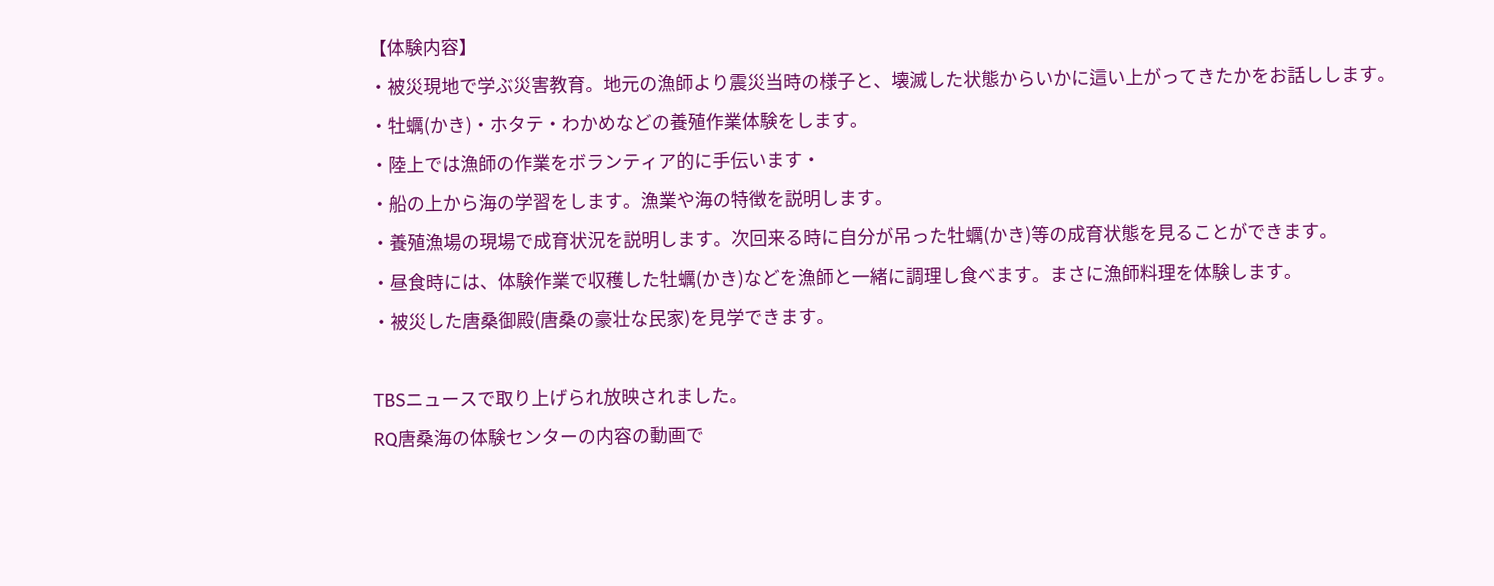【体験内容】
・被災現地で学ぶ災害教育。地元の漁師より震災当時の様子と、壊滅した状態からいかに這い上がってきたかをお話しします。
・牡蠣(かき)・ホタテ・わかめなどの養殖作業体験をします。
・陸上では漁師の作業をボランティア的に手伝います・
・船の上から海の学習をします。漁業や海の特徴を説明します。
・養殖漁場の現場で成育状況を説明します。次回来る時に自分が吊った牡蠣(かき)等の成育状態を見ることができます。
・昼食時には、体験作業で収穫した牡蠣(かき)などを漁師と一緒に調理し食べます。まさに漁師料理を体験します。
・被災した唐桑御殿(唐桑の豪壮な民家)を見学できます。

TBSニュースで取り上げられ放映されました。
RQ唐桑海の体験センターの内容の動画で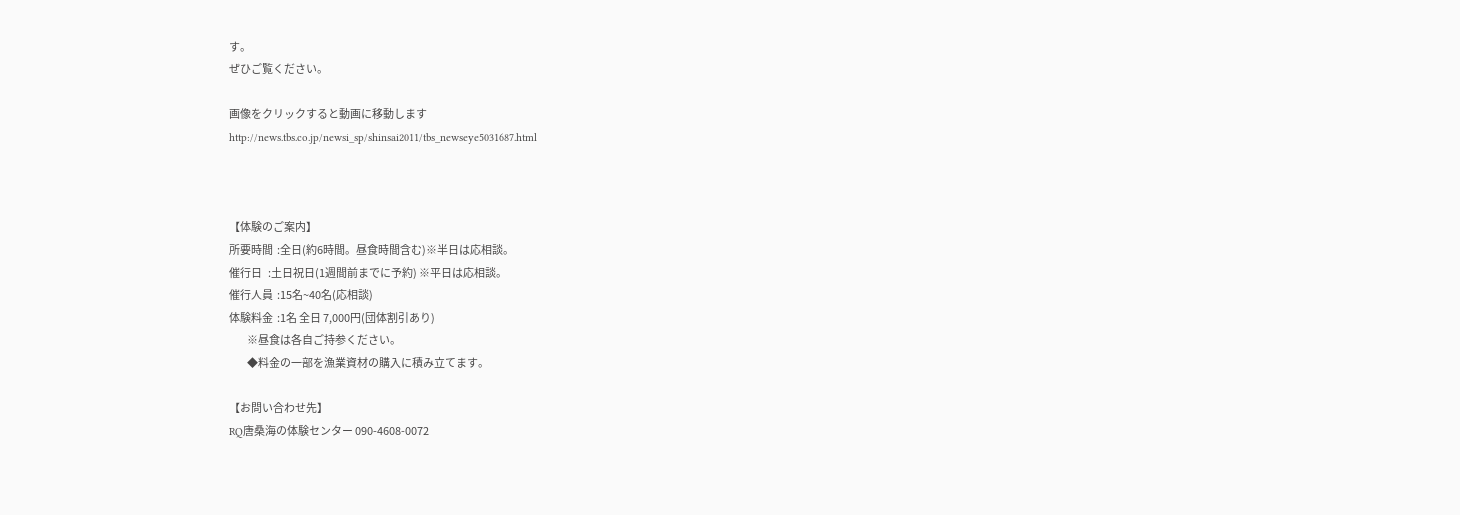す。
ぜひご覧ください。

画像をクリックすると動画に移動します
http://news.tbs.co.jp/newsi_sp/shinsai2011/tbs_newseye5031687.html



【体験のご案内】
所要時間  :全日(約6時間。昼食時間含む)※半日は応相談。
催行日   :土日祝日(1週間前までに予約) ※平日は応相談。
催行人員  :15名~40名(応相談)
体験料金  :1名 全日 7,000円(団体割引あり)
         ※昼食は各自ご持参ください。
         ◆料金の一部を漁業資材の購入に積み立てます。

【お問い合わせ先】
RQ唐桑海の体験センター 090-4608-0072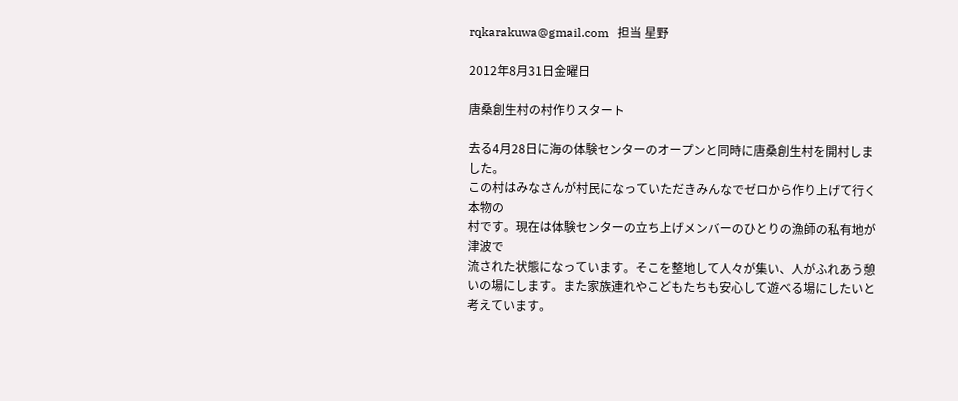rqkarakuwa@gmail.com   担当 星野

2012年8月31日金曜日

唐桑創生村の村作りスタート

去る4月28日に海の体験センターのオープンと同時に唐桑創生村を開村しました。
この村はみなさんが村民になっていただきみんなでゼロから作り上げて行く本物の
村です。現在は体験センターの立ち上げメンバーのひとりの漁師の私有地が津波で
流された状態になっています。そこを整地して人々が集い、人がふれあう憩いの場にします。また家族連れやこどもたちも安心して遊べる場にしたいと考えています。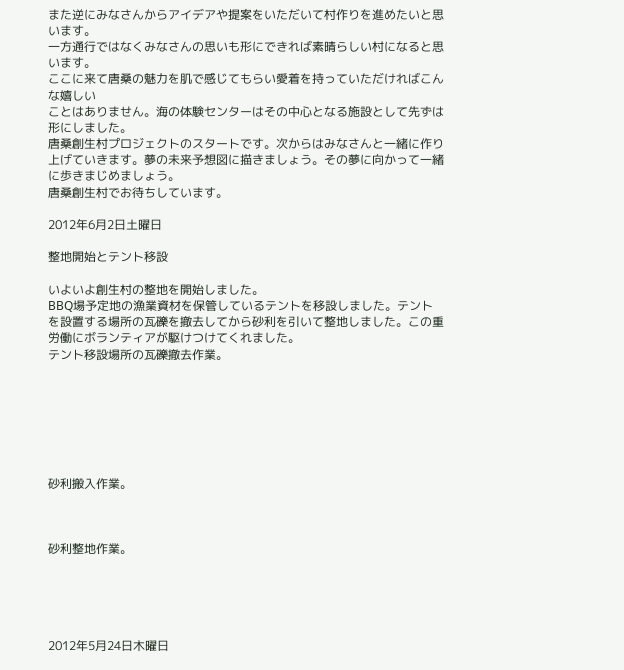また逆にみなさんからアイデアや提案をいただいて村作りを進めたいと思います。
一方通行ではなくみなさんの思いも形にできれば素晴らしい村になると思います。
ここに来て唐桑の魅力を肌で感じてもらい愛着を持っていただければこんな嬉しい
ことはありません。海の体験センターはその中心となる施設として先ずは形にしました。
唐桑創生村プロジェクトのスタートです。次からはみなさんと一緒に作り上げていきます。夢の未来予想図に描きましょう。その夢に向かって一緒に歩きまじめましょう。
唐桑創生村でお待ちしています。

2012年6月2日土曜日

整地開始とテント移設

いよいよ創生村の整地を開始しました。
BBQ場予定地の漁業資材を保管しているテントを移設しました。テントを設置する場所の瓦礫を撤去してから砂利を引いて整地しました。この重労働にボランティアが駆けつけてくれました。
テント移設場所の瓦礫撤去作業。







砂利搬入作業。



砂利整地作業。





2012年5月24日木曜日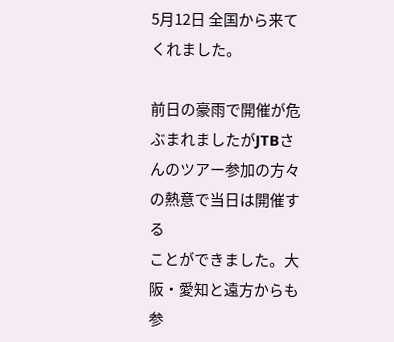5月12日 全国から来てくれました。

前日の豪雨で開催が危ぶまれましたがJTBさんのツアー参加の方々の熱意で当日は開催する
ことができました。大阪・愛知と遠方からも参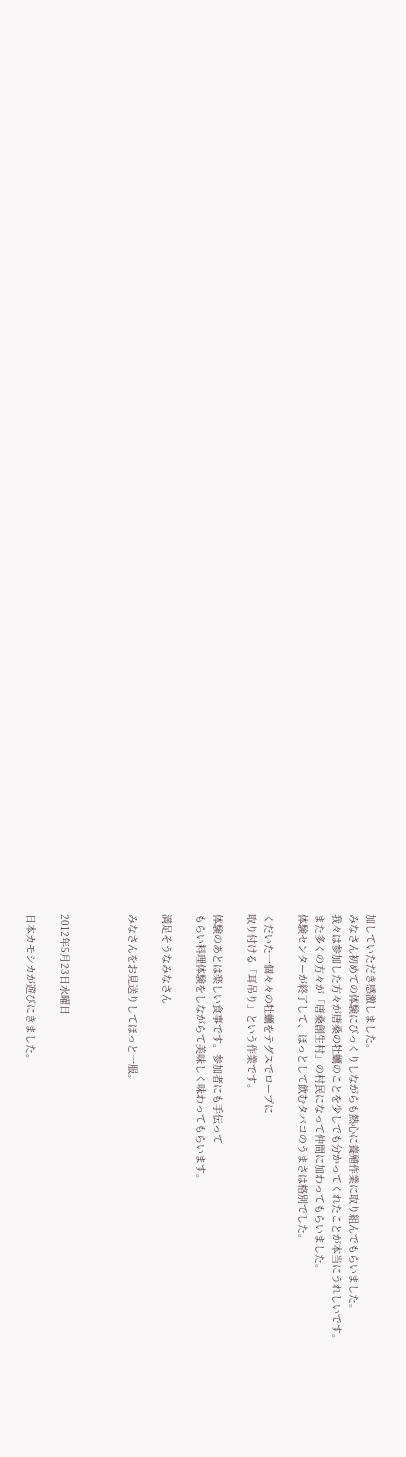加していただき感激しました。
みなさん初めての体験にびっくりしながらも熱心に養殖作業に取り組んでもらいました。
我々は参加した方々が唐桑の牡蠣のことを少しでも分かってくれたことが本当にうれしいです。
また多くの方々が「唐桑創生村」の村民になって仲間に加わってもらいました。
体験センターが終了して、ほっとして飲むタバコのうまさは格別でした。

くだいた一個々々の牡蠣をテグスでロープに
取り付ける「耳吊り」という作業です。

体験のあとは楽しい食事です。参加者にも手伝って
もらい料理体験をしながらて美味しく味わってもらいます。

満足そうなみなさん

みなさんをお見送りしてほっと一服。



2012年5月23日水曜日

日本カモシカが遊びにきました。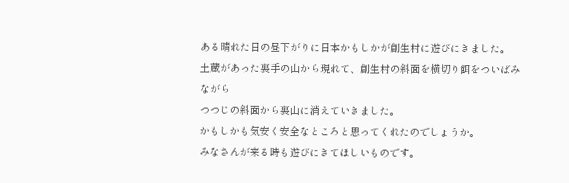ある晴れた日の昼下がりに日本かもしかが創生村に遊びにきました。
土蔵があった裏手の山から現れて、創生村の斜面を横切り餌をついばみながら
つつじの斜面から裏山に消えていきました。
かもしかも気安く安全なところと思ってくれたのでしょうか。
みなさんが来る時も遊びにきてほしいものです。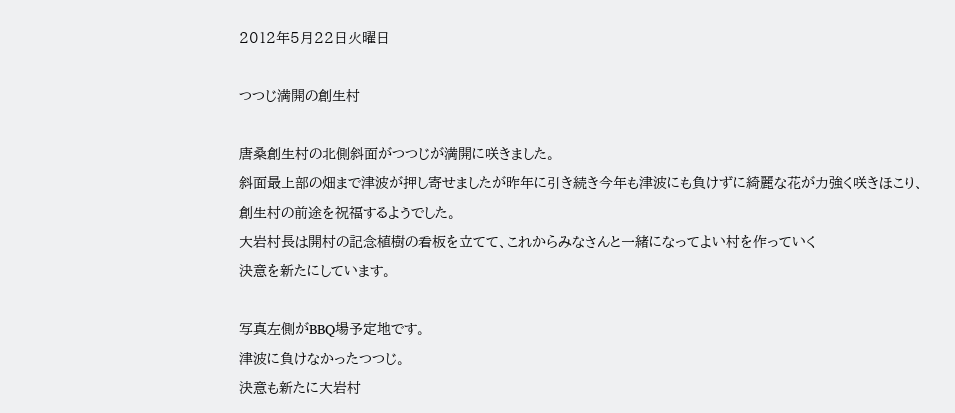2012年5月22日火曜日

つつじ満開の創生村

唐桑創生村の北側斜面がつつじが満開に咲きました。
斜面最上部の畑まで津波が押し寄せましたが昨年に引き続き今年も津波にも負けずに綺麗な花が力強く咲きほこり、創生村の前途を祝福するようでした。
大岩村長は開村の記念植樹の看板を立てて、これからみなさんと一緒になってよい村を作っていく
決意を新たにしています。

写真左側がBBQ場予定地です。
津波に負けなかったつつじ。
決意も新たに大岩村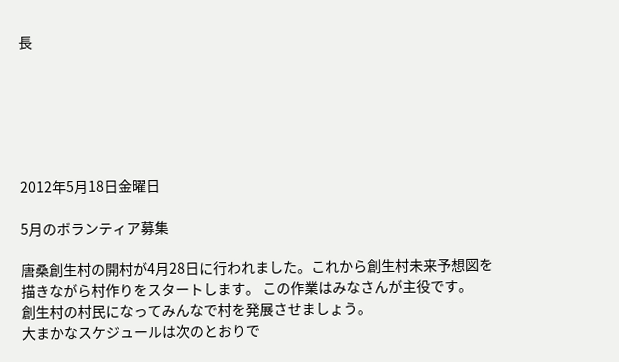長






2012年5月18日金曜日

5月のボランティア募集

唐桑創生村の開村が4月28日に行われました。これから創生村未来予想図を
描きながら村作りをスタートします。 この作業はみなさんが主役です。
創生村の村民になってみんなで村を発展させましょう。
大まかなスケジュールは次のとおりで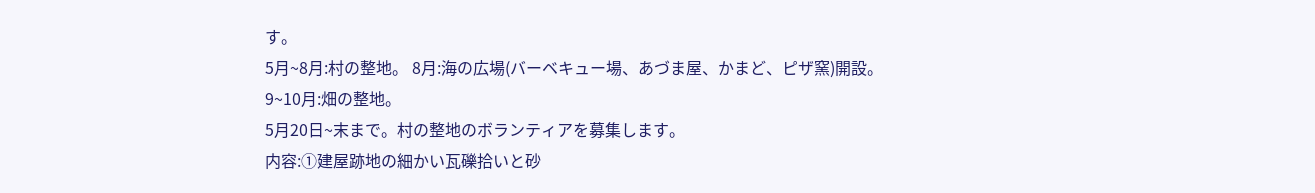す。
5月~8月:村の整地。 8月:海の広場(バーベキュー場、あづま屋、かまど、ピザ窯)開設。
9~10月:畑の整地。
5月20日~末まで。村の整地のボランティアを募集します。
内容:①建屋跡地の細かい瓦礫拾いと砂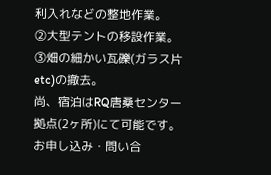利入れなどの整地作業。
②大型テントの移設作業。
③畑の細かい瓦礫(ガラス片etc)の撤去。
尚、宿泊はRQ唐桑センター拠点(2ヶ所)にて可能です。
お申し込み・問い合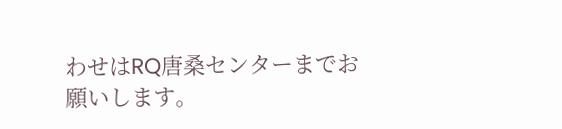わせはRQ唐桑センターまでお願いします。